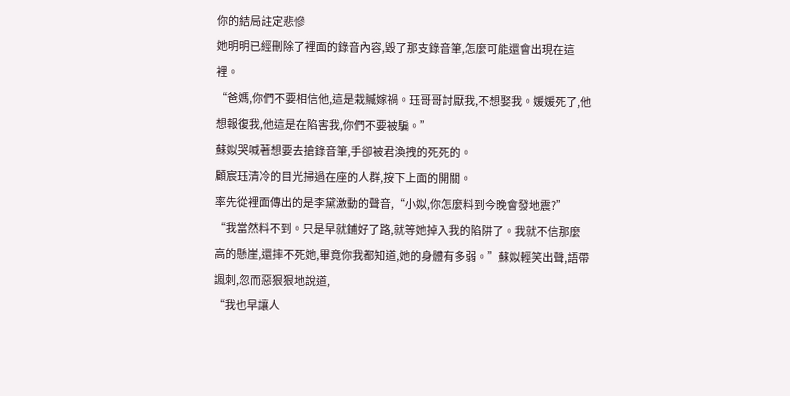你的結局註定悲慘
她明明已經刪除了裡面的錄音內容,毀了那支錄音筆,怎麼可能還會出現在這裡。
“爸媽,你們不要相信他,這是栽贓嫁禍。珏哥哥討厭我,不想娶我。媛媛死了,他想報復我,他這是在陷害我,你們不要被騙。”
蘇姒哭喊著想要去搶錄音筆,手卻被君渙拽的死死的。
顧宸珏清冷的目光掃過在座的人群,按下上面的開關。
率先從裡面傳出的是李黛激動的聲音,“小姒,你怎麼料到今晚會發地震?”
“我當然料不到。只是早就鋪好了路,就等她掉入我的陷阱了。我就不信那麼高的懸崖,還摔不死她,畢竟你我都知道,她的身體有多弱。”蘇姒輕笑出聲,語帶諷刺,忽而惡狠狠地說道,
“我也早讓人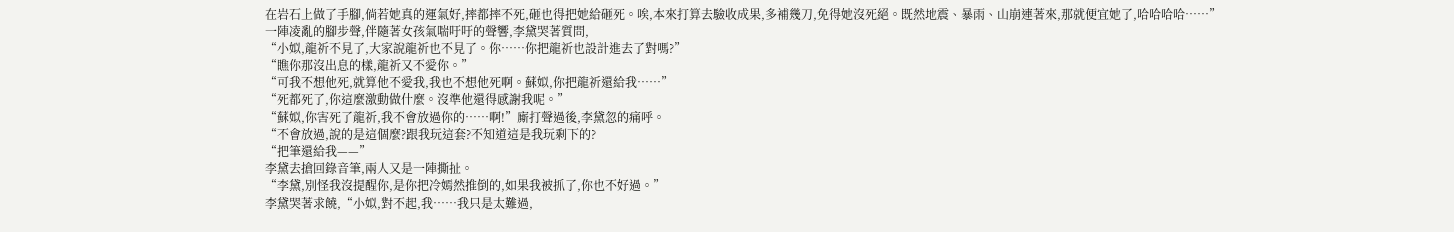在岩石上做了手腳,倘若她真的運氣好,摔都摔不死,砸也得把她給砸死。唉,本來打算去驗收成果,多補幾刀,免得她沒死絕。既然地震、暴雨、山崩連著來,那就便宜她了,哈哈哈哈……”
一陣凌亂的腳步聲,伴隨著女孩氣喘吁吁的聲響,李黛哭著質問,
“小姒,龍祈不見了,大家說龍祈也不見了。你……你把龍祈也設計進去了對嗎?”
“瞧你那沒出息的樣,龍祈又不愛你。”
“可我不想他死,就算他不愛我,我也不想他死啊。蘇姒,你把龍祈還給我……”
“死都死了,你這麼激動做什麼。沒準他還得感謝我呢。”
“蘇姒,你害死了龍祈,我不會放過你的……啊!”廝打聲過後,李黛忽的痛呼。
“不會放過,說的是這個麼?跟我玩這套?不知道這是我玩剩下的?
“把筆還給我——”
李黛去搶回錄音筆,兩人又是一陣撕扯。
“李黛,別怪我沒提醒你,是你把冷嫣然推倒的,如果我被抓了,你也不好過。”
李黛哭著求饒,“小姒,對不起,我……我只是太難過,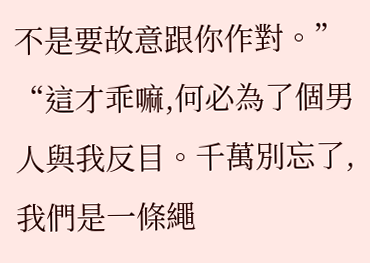不是要故意跟你作對。”
“這才乖嘛,何必為了個男人與我反目。千萬別忘了,我們是一條繩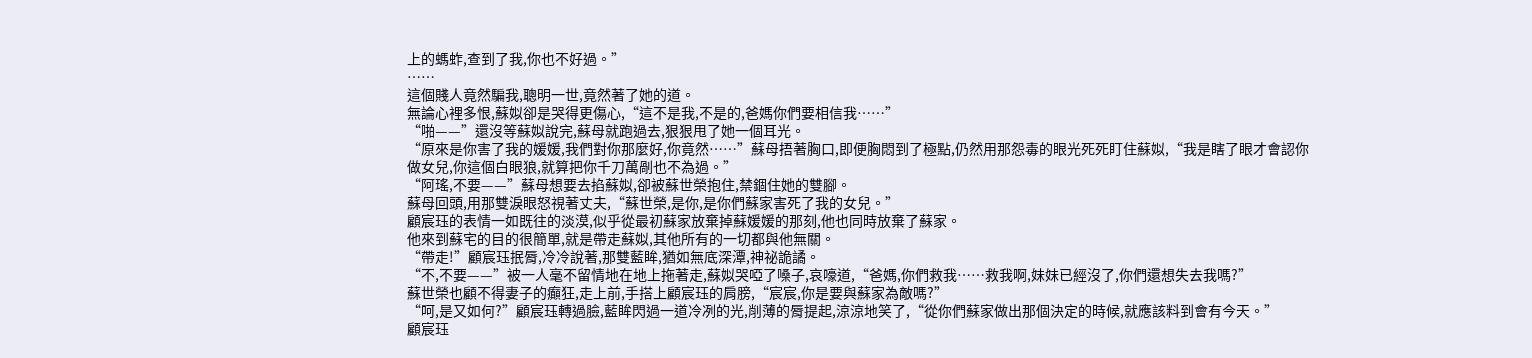上的螞蚱,查到了我,你也不好過。”
……
這個賤人竟然騙我,聰明一世,竟然著了她的道。
無論心裡多恨,蘇姒卻是哭得更傷心,“這不是我,不是的,爸媽你們要相信我……”
“啪——”還沒等蘇姒說完,蘇母就跑過去,狠狠甩了她一個耳光。
“原來是你害了我的媛媛,我們對你那麼好,你竟然……”蘇母捂著胸口,即便胸悶到了極點,仍然用那怨毒的眼光死死盯住蘇姒,“我是瞎了眼才會認你做女兒,你這個白眼狼,就算把你千刀萬剮也不為過。”
“阿瑤,不要——”蘇母想要去掐蘇姒,卻被蘇世榮抱住,禁錮住她的雙腳。
蘇母回頭,用那雙淚眼怒視著丈夫,“蘇世榮,是你,是你們蘇家害死了我的女兒。”
顧宸珏的表情一如既往的淡漠,似乎從最初蘇家放棄掉蘇媛媛的那刻,他也同時放棄了蘇家。
他來到蘇宅的目的很簡單,就是帶走蘇姒,其他所有的一切都與他無關。
“帶走!”顧宸珏抿脣,冷冷說著,那雙藍眸,猶如無底深潭,神祕詭譎。
“不,不要——”被一人毫不留情地在地上拖著走,蘇姒哭啞了嗓子,哀嚎道,“爸媽,你們救我……救我啊,妹妹已經沒了,你們還想失去我嗎?”
蘇世榮也顧不得妻子的癲狂,走上前,手搭上顧宸珏的肩膀,“宸宸,你是要與蘇家為敵嗎?”
“呵,是又如何?”顧宸珏轉過臉,藍眸閃過一道冷冽的光,削薄的脣提起,涼涼地笑了,“從你們蘇家做出那個決定的時候,就應該料到會有今天。”
顧宸珏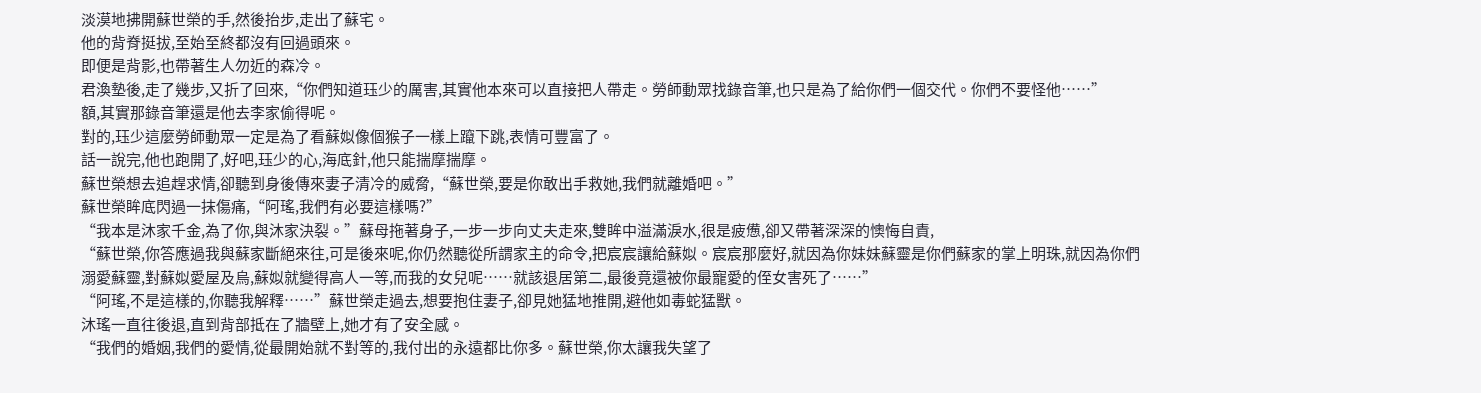淡漠地拂開蘇世榮的手,然後抬步,走出了蘇宅。
他的背脊挺拔,至始至終都沒有回過頭來。
即便是背影,也帶著生人勿近的森冷。
君渙墊後,走了幾步,又折了回來,“你們知道珏少的厲害,其實他本來可以直接把人帶走。勞師動眾找錄音筆,也只是為了給你們一個交代。你們不要怪他……”
額,其實那錄音筆還是他去李家偷得呢。
對的,珏少這麼勞師動眾一定是為了看蘇姒像個猴子一樣上躥下跳,表情可豐富了。
話一說完,他也跑開了,好吧,珏少的心,海底針,他只能揣摩揣摩。
蘇世榮想去追趕求情,卻聽到身後傳來妻子清冷的威脅,“蘇世榮,要是你敢出手救她,我們就離婚吧。”
蘇世榮眸底閃過一抹傷痛,“阿瑤,我們有必要這樣嗎?”
“我本是沐家千金,為了你,與沐家決裂。”蘇母拖著身子,一步一步向丈夫走來,雙眸中溢滿淚水,很是疲憊,卻又帶著深深的懊悔自責,
“蘇世榮,你答應過我與蘇家斷絕來往,可是後來呢,你仍然聽從所謂家主的命令,把宸宸讓給蘇姒。宸宸那麼好,就因為你妹妹蘇靈是你們蘇家的掌上明珠,就因為你們溺愛蘇靈,對蘇姒愛屋及烏,蘇姒就變得高人一等,而我的女兒呢……就該退居第二,最後竟還被你最寵愛的侄女害死了……”
“阿瑤,不是這樣的,你聽我解釋……”蘇世榮走過去,想要抱住妻子,卻見她猛地推開,避他如毒蛇猛獸。
沐瑤一直往後退,直到背部抵在了牆壁上,她才有了安全感。
“我們的婚姻,我們的愛情,從最開始就不對等的,我付出的永遠都比你多。蘇世榮,你太讓我失望了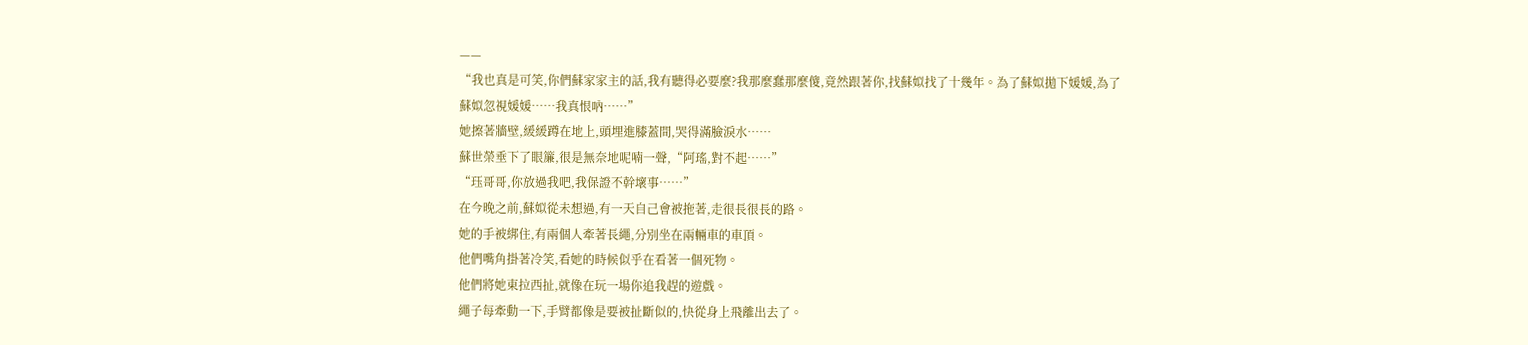——
“我也真是可笑,你們蘇家家主的話,我有聽得必要麼?我那麼蠢那麼傻,竟然跟著你,找蘇姒找了十幾年。為了蘇姒拋下媛媛,為了蘇姒忽視媛媛……我真恨吶……”
她擦著牆壁,緩緩蹲在地上,頭埋進膝蓋間,哭得滿臉淚水……
蘇世榮垂下了眼簾,很是無奈地呢喃一聲,“阿瑤,對不起……”
“珏哥哥,你放過我吧,我保證不幹壞事……”
在今晚之前,蘇姒從未想過,有一天自己會被拖著,走很長很長的路。
她的手被綁住,有兩個人牽著長繩,分別坐在兩輛車的車頂。
他們嘴角掛著冷笑,看她的時候似乎在看著一個死物。
他們將她東拉西扯,就像在玩一場你追我趕的遊戲。
繩子每牽動一下,手臂都像是要被扯斷似的,快從身上飛離出去了。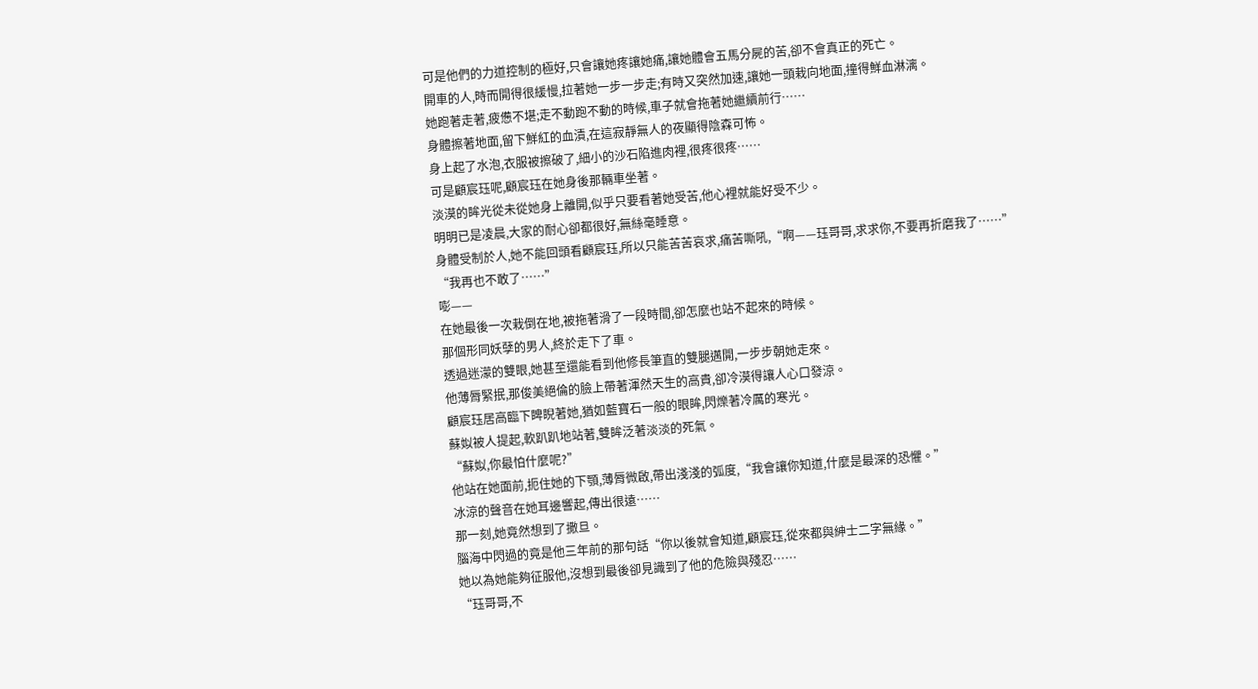可是他們的力道控制的極好,只會讓她疼讓她痛,讓她體會五馬分屍的苦,卻不會真正的死亡。
開車的人,時而開得很緩慢,拉著她一步一步走;有時又突然加速,讓她一頭栽向地面,撞得鮮血淋漓。
她跑著走著,疲憊不堪;走不動跑不動的時候,車子就會拖著她繼續前行……
身體擦著地面,留下鮮紅的血漬,在這寂靜無人的夜顯得陰森可怖。
身上起了水泡,衣服被擦破了,細小的沙石陷進肉裡,很疼很疼……
可是顧宸珏呢,顧宸珏在她身後那輛車坐著。
淡漠的眸光從未從她身上離開,似乎只要看著她受苦,他心裡就能好受不少。
明明已是凌晨,大家的耐心卻都很好,無絲毫睡意。
身體受制於人,她不能回頭看顧宸珏,所以只能苦苦哀求,痛苦嘶吼,“啊——珏哥哥,求求你,不要再折磨我了……”
“我再也不敢了……”
嘭——
在她最後一次栽倒在地,被拖著滑了一段時間,卻怎麼也站不起來的時候。
那個形同妖孽的男人,終於走下了車。
透過迷濛的雙眼,她甚至還能看到他修長筆直的雙腿邁開,一步步朝她走來。
他薄脣緊抿,那俊美絕倫的臉上帶著渾然天生的高貴,卻冷漠得讓人心口發涼。
顧宸珏居高臨下睥睨著她,猶如藍寶石一般的眼眸,閃爍著冷厲的寒光。
蘇姒被人提起,軟趴趴地站著,雙眸泛著淡淡的死氣。
“蘇姒,你最怕什麼呢?”
他站在她面前,扼住她的下顎,薄脣微啟,帶出淺淺的弧度,“我會讓你知道,什麼是最深的恐懼。”
冰涼的聲音在她耳邊響起,傳出很遠……
那一刻,她竟然想到了撒旦。
腦海中閃過的竟是他三年前的那句話“你以後就會知道,顧宸珏,從來都與紳士二字無緣。”
她以為她能夠征服他,沒想到最後卻見識到了他的危險與殘忍……
“珏哥哥,不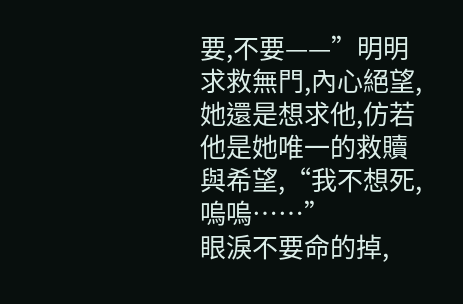要,不要——”明明求救無門,內心絕望,她還是想求他,仿若他是她唯一的救贖與希望,“我不想死,嗚嗚……”
眼淚不要命的掉,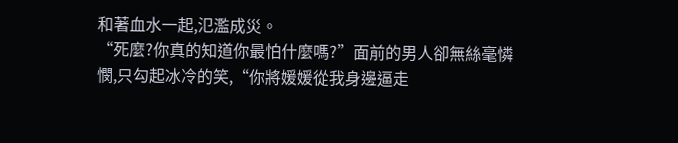和著血水一起,氾濫成災。
“死麼?你真的知道你最怕什麼嗎?”面前的男人卻無絲毫憐憫,只勾起冰冷的笑,“你將媛媛從我身邊逼走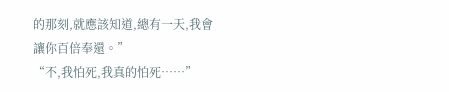的那刻,就應該知道,總有一天,我會讓你百倍奉還。”
“不,我怕死,我真的怕死……”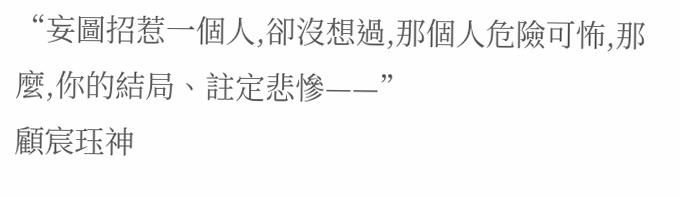“妄圖招惹一個人,卻沒想過,那個人危險可怖,那麼,你的結局、註定悲慘——”
顧宸珏神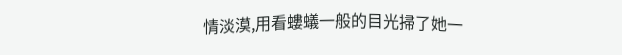情淡漠,用看螻蟻一般的目光掃了她一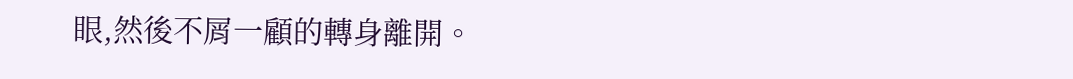眼,然後不屑一顧的轉身離開。